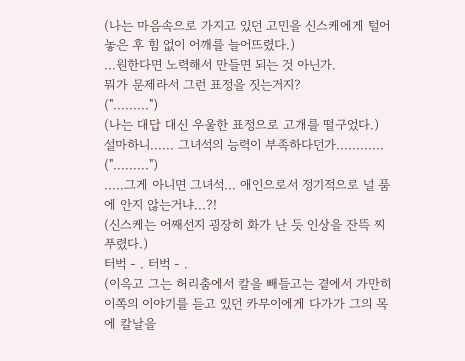(나는 마음속으로 가지고 있던 고민을 신스케에게 털어놓은 후 힘 없이 어깨를 늘어뜨렸다.)
...원한다면 노력해서 만들면 되는 것 아닌가.
뭐가 문제라서 그런 표정을 짓는거지?
(".........")
(나는 대답 대신 우울한 표정으로 고개를 떨구었다.)
설마하니...... 그녀석의 능력이 부족하다던가............
(".........")
.....그게 아니면 그녀석... 애인으로서 정기적으로 널 품에 안지 않는거냐...?!
(신스케는 어째선지 굉장히 화가 난 듯 인상을 잔뜩 찌푸렸다.)
터벅 - . 터벅 - .
(이윽고 그는 허리춤에서 칼을 빼들고는 곁에서 가만히 이쪽의 이야기를 듣고 있던 카무이에게 다가가 그의 목에 칼날을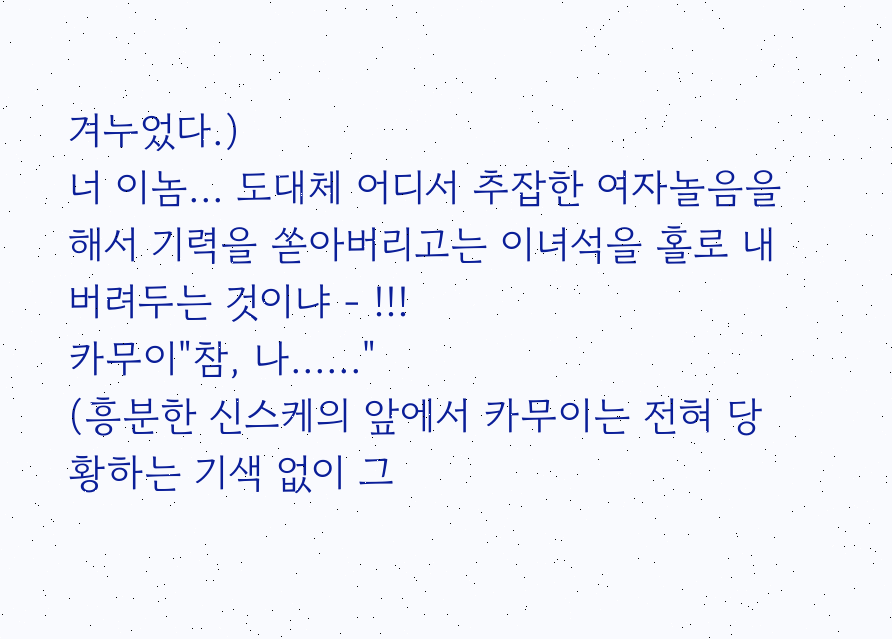겨누었다.)
너 이놈... 도대체 어디서 추잡한 여자놀음을 해서 기력을 쏟아버리고는 이녀석을 홀로 내버려두는 것이냐 - !!!
카무이"참, 나......"
(흥분한 신스케의 앞에서 카무이는 전혀 당황하는 기색 없이 그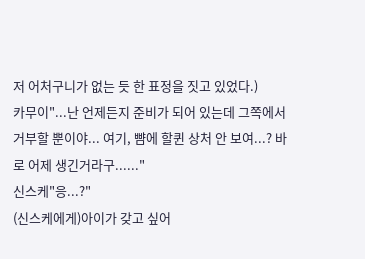저 어처구니가 없는 듯 한 표정을 짓고 있었다.)
카무이"...난 언제든지 준비가 되어 있는데 그쪽에서 거부할 뿐이야... 여기, 뺨에 할퀸 상처 안 보여...? 바로 어제 생긴거라구......"
신스케"응...?"
(신스케에게)아이가 갖고 싶어